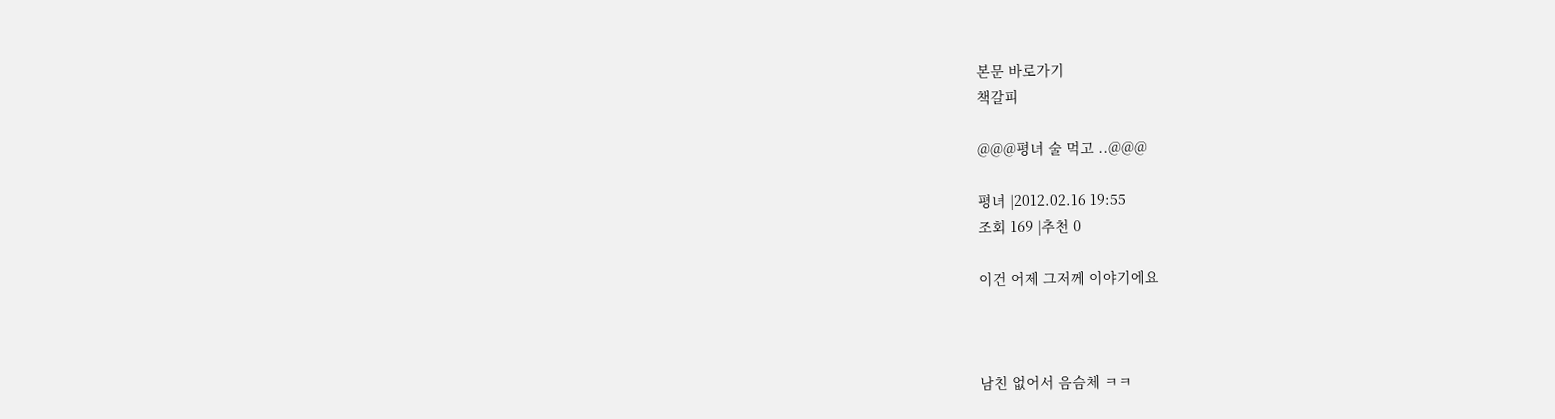본문 바로가기
책갈피

@@@평녀 술 먹고 ..@@@

평녀 |2012.02.16 19:55
조회 169 |추천 0

이건 어제 그저께 이야기에요



남친 없어서 음슴체 ㅋㅋ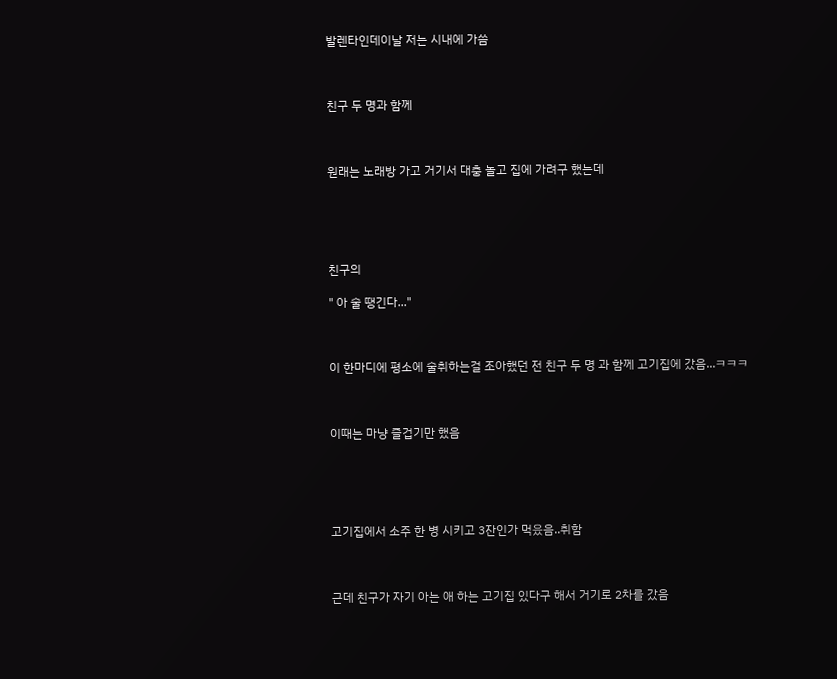발렌타인데이날 저는 시내에 가씀



친구 두 명과 함께



원래는 노래방 가고 거기서 대충 놀고 집에 가려구 했는데





친구의

" 아 술 땡긴다..."



이 한마디에 평소에 술취하는걸 조아했던 전 친구 두 명 과 함께 고기집에 갔음...ㅋㅋㅋ



이때는 마냥 즐겁기만 했음





고기집에서 소주 한 병 시키고 3잔인가 먹읐음..취함



근데 친구가 자기 아는 애 하는 고기집 있다구 해서 거기로 2차를 갔음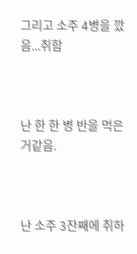그리고 소주 4병을 깠음...취함



난 한 한 병 반을 먹은거같음.



난 소주 3잔째에 취하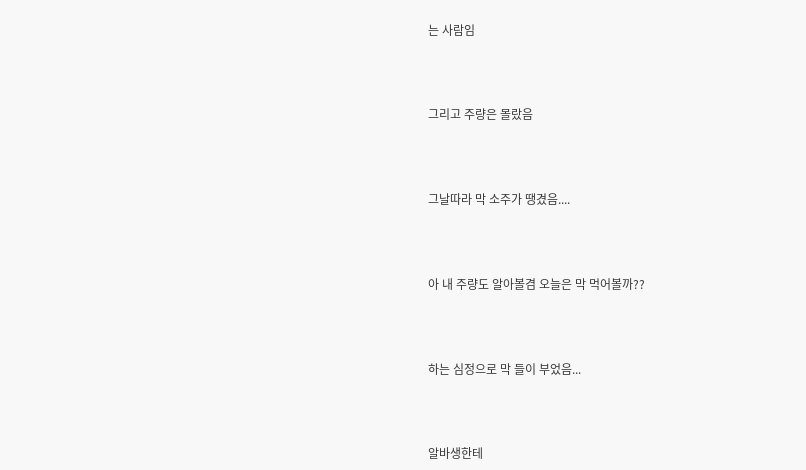는 사람임



그리고 주량은 몰랐음



그날따라 막 소주가 땡겼음....



아 내 주량도 알아볼겸 오늘은 막 먹어볼까??



하는 심정으로 막 들이 부었음...



알바생한테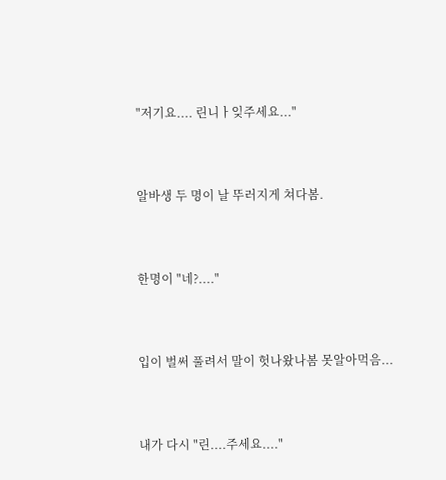"저기요.... 린니ㅏ잊주세요..."



알바생 두 명이 날 뚜러지게 쳐다봄.



한명이 "네?...."



입이 벌써 풀려서 말이 헛나왔나봄 못알아먹음...



내가 다시 "린....주세요...."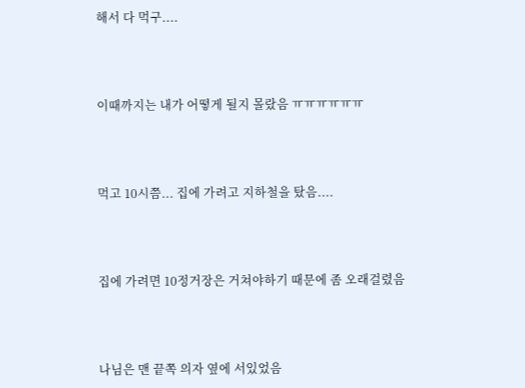해서 다 먹구....



이때까지는 내가 어떻게 될지 몰랐음 ㅠㅠㅠㅠㅠㅠ



먹고 10시쯤... 집에 가려고 지하철을 탔음....



집에 가려면 10정거장은 거쳐야하기 때문에 좀 오래걸렸음



나님은 맨 끝쪽 의자 옆에 서있었음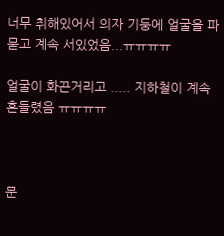너무 취해있어서 의자 기둥에 얼굴을 파묻고 계속 서있었음...ㅠㅠㅠㅠ

얼굴이 화끈거리고 ..... 지하철이 계속 흔들렸음 ㅠㅠㅠㅠ



문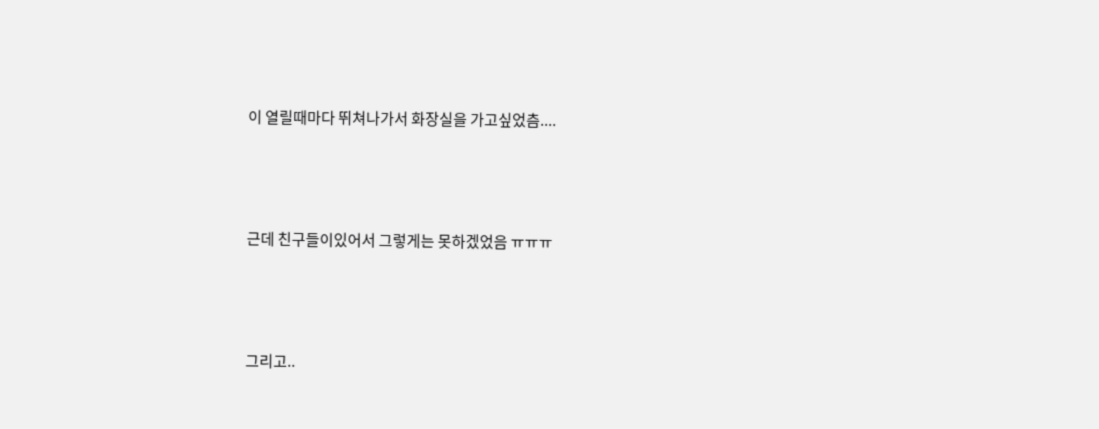이 열릴때마다 뛰쳐나가서 화장실을 가고싶었츰....



근데 친구들이있어서 그렇게는 못하겠었음 ㅠㅠㅠ



그리고..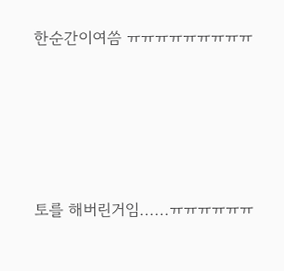한순간이여씀 ㅠㅠㅠㅠㅠㅠㅠㅠㅠ





토를 해버린거임......ㅠㅠㅠㅠㅠㅠ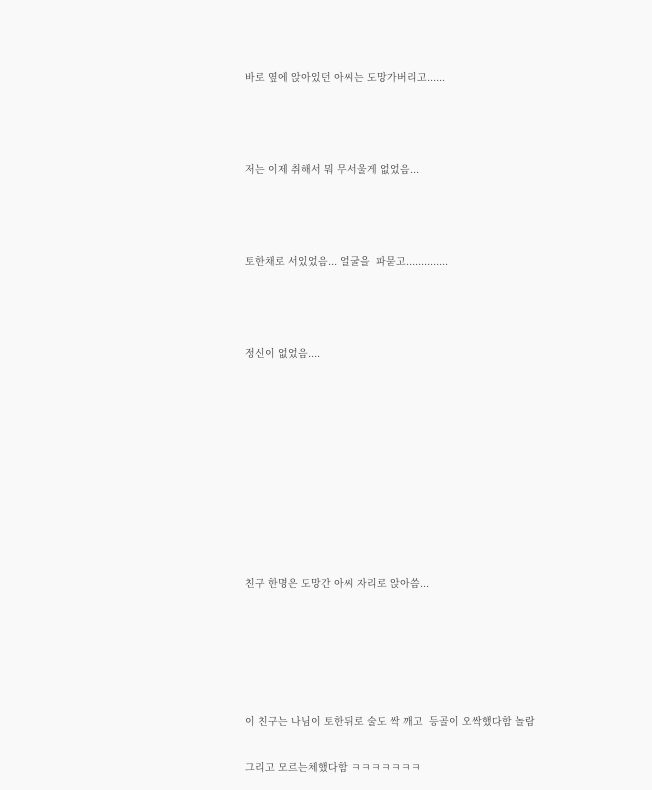바로 옆에 앉아있던 아씨는 도망가버리고......



저는 이제 취해서 뭐 무서울게 없었음...



토한채로 서있었음... 얼굴을  파묻고..............



정신이 없었음....









친구 한명은 도망간 아씨 자리로 앉아씀...





이 친구는 나님이 토한뒤로 술도 싹 깨고  등골이 오싹했다함 놀람

그리고 모르는체했다함 ㅋㅋㅋㅋㅋㅋㅋ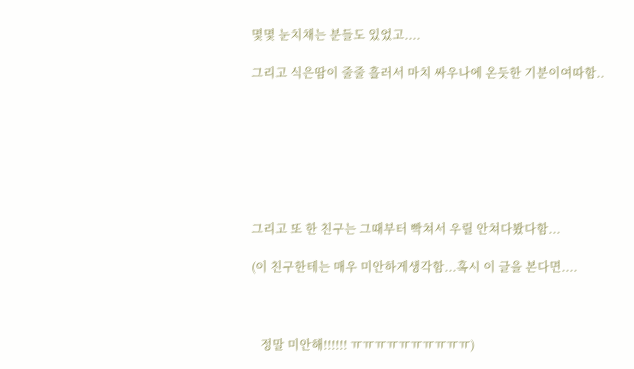몇몇 눈치채는 분들도 있었고....

그리고 식은땀이 줄줄 흘러서 마치 싸우나에 온듯한 기분이여따함..







그리고 또 한 친구는 그때부터 빡쳐서 우릴 안쳐다봤다함...

(이 친구한테는 매우 미안하게생각함...혹시 이 글을 본다면....



   정말 미안해!!!!!! ㅠㅠㅠㅠㅠㅠㅠㅠㅠㅠ)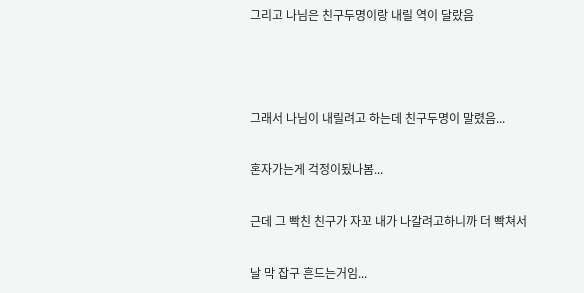그리고 나님은 친구두명이랑 내릴 역이 달랐음



그래서 나님이 내릴려고 하는데 친구두명이 말렸음...

혼자가는게 걱정이됬나봄...

근데 그 빡친 친구가 자꼬 내가 나갈려고하니까 더 빡쳐서

날 막 잡구 흔드는거임...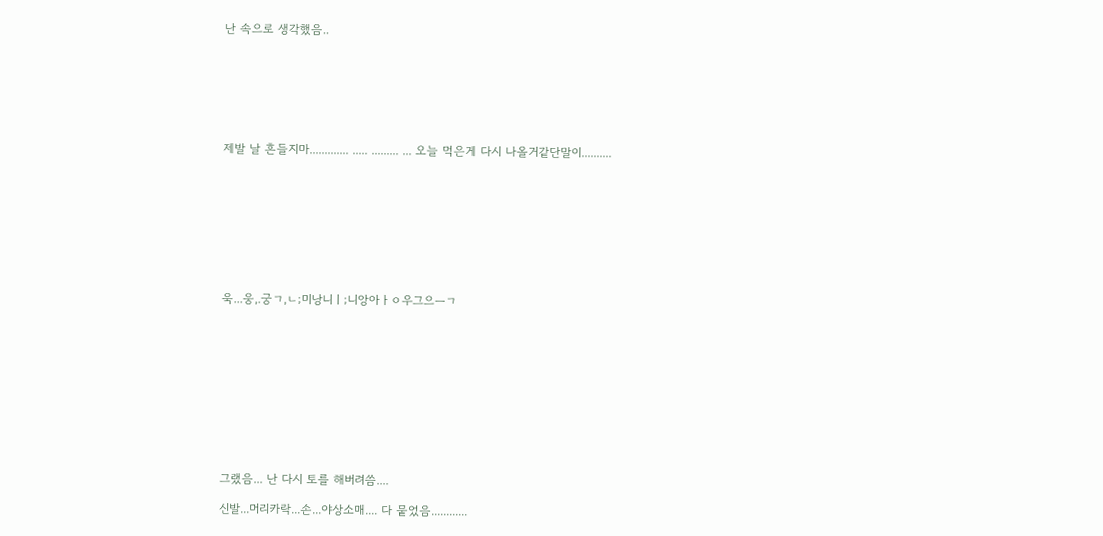난 속으로 생각했음..







제발 날 흔들지마............. ..... ......... ... 오늘 먹은게 다시 나올거같단말이..........









욱...웅,.궁ㄱ,ㄴ;미낭니ㅣ;니앙아ㅏㅇ우그으ㅡㄱ











그랬음... 난 다시 토를 해버려씀....

신발...머리카락...손...야상소매.... 다 뭍었음............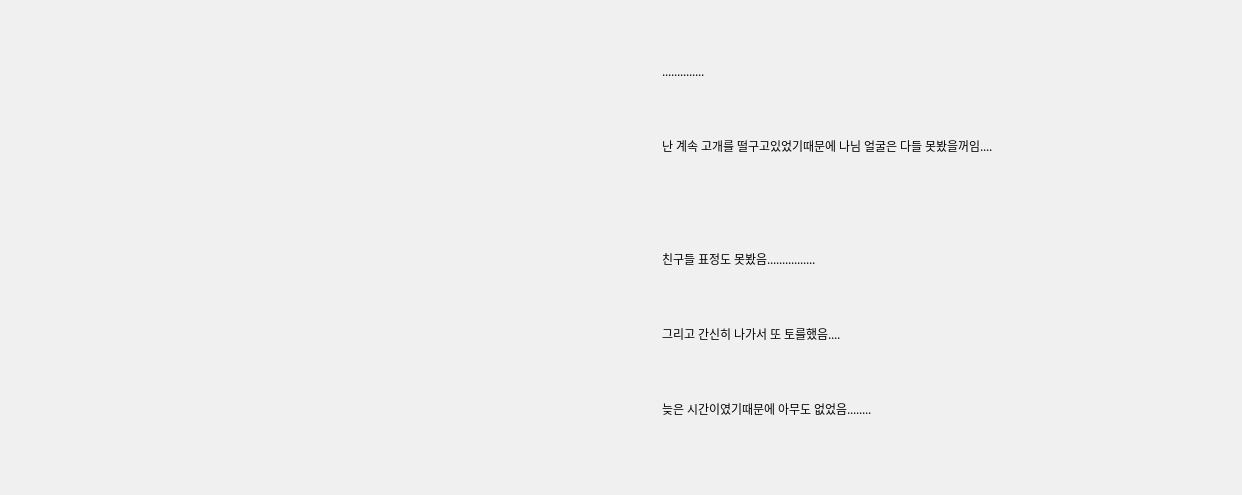..............



난 계속 고개를 떨구고있었기때문에 나님 얼굴은 다들 못봤을꺼임....





친구들 표정도 못봤음................



그리고 간신히 나가서 또 토를했음....



늦은 시간이였기때문에 아무도 없었음........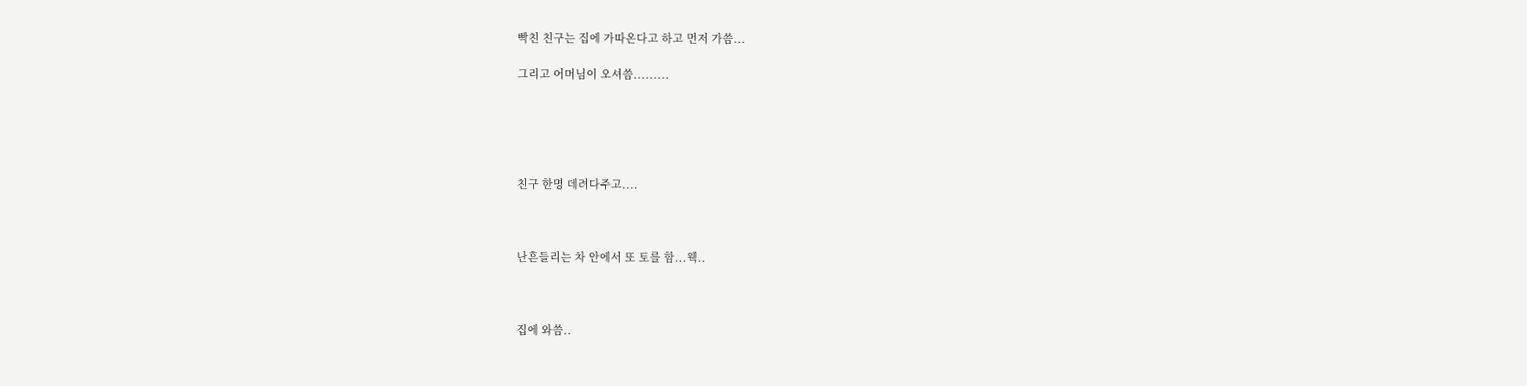빡친 친구는 집에 가따온다고 하고 먼저 가씀...

그리고 어머님이 오셔씀.........





친구 한명 데려다주고....



난흔들리는 차 안에서 또 토를 함...웩..



집에 와씀..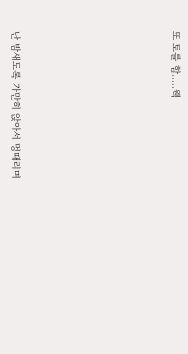또 토를 함.....웩







난 밤새도록 가만히 앉아서 멍때리며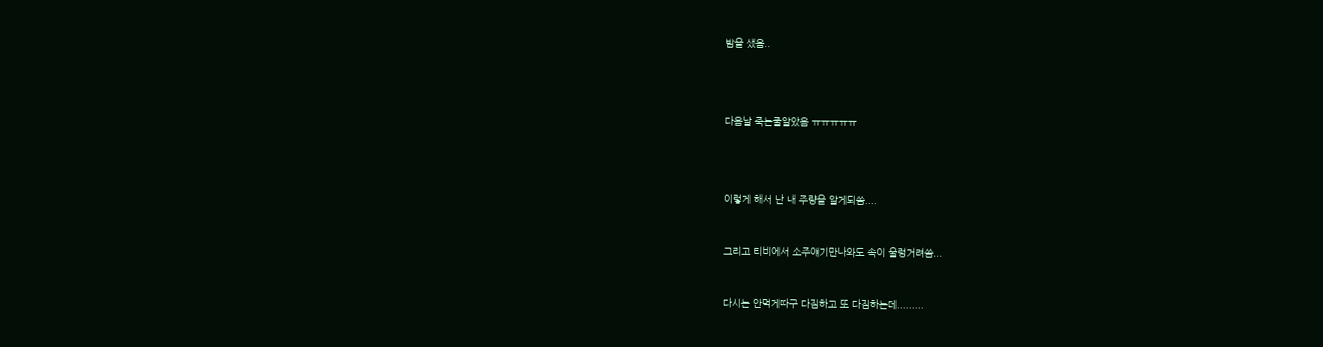밤을 샜음..





다음날 죽는줄알았음 ㅠㅠㅠㅠㅠ





이렇게 해서 난 내 주량을 알게되씀....



그리고 티비에서 소주얘기만나와도 속이 울렁거려씀...



다시는 안먹게따구 다짐하고 또 다짐하는데.........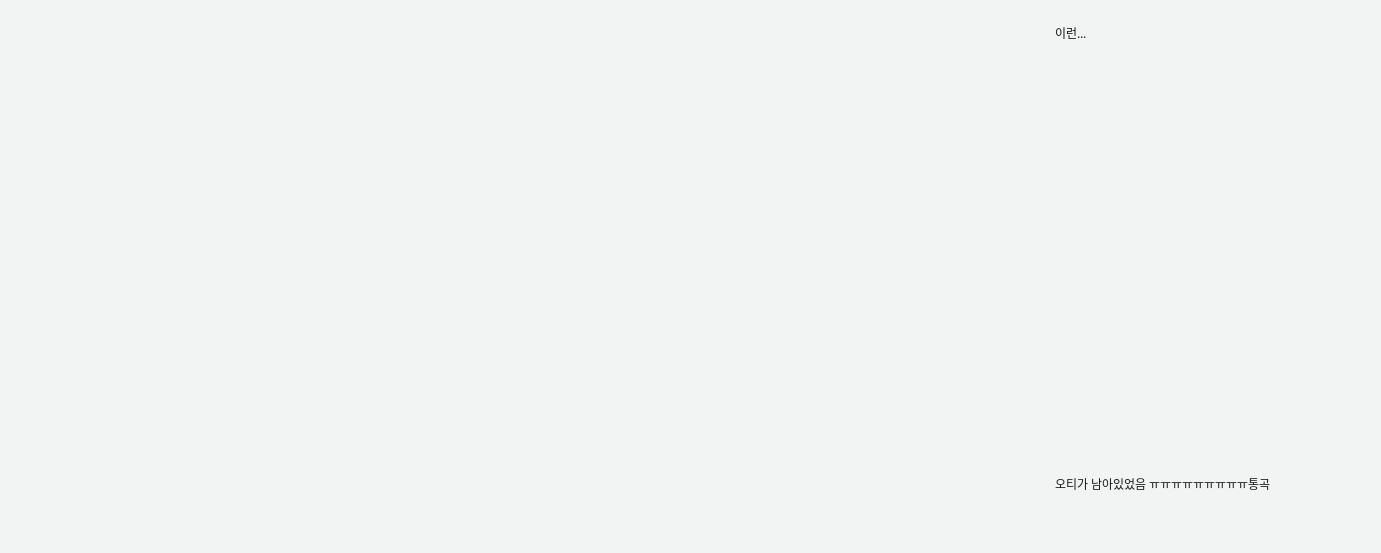이런...























오티가 남아있었음 ㅠㅠㅠㅠㅠㅠㅠㅠㅠ통곡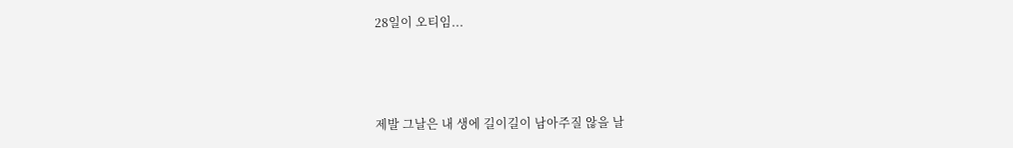28일이 오티임...



제발 그날은 내 생에 길이길이 남아주질 않을 날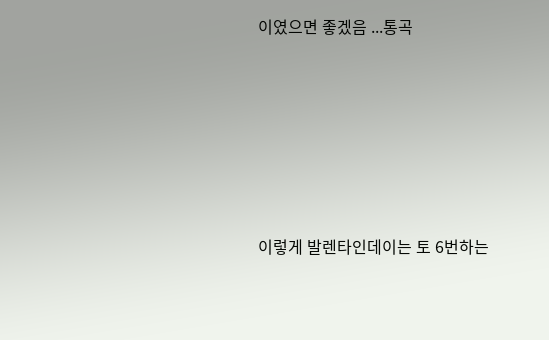이였으면 좋겠음 ...통곡







이렇게 발렌타인데이는 토 6번하는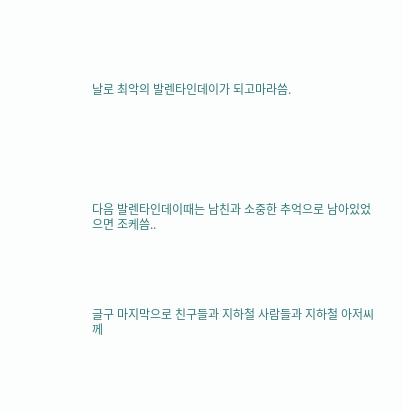날로 최악의 발렌타인데이가 되고마라씀.







다음 발렌타인데이때는 남친과 소중한 추억으로 남아있었으면 조케씀..





글구 마지막으로 친구들과 지하철 사람들과 지하철 아저씨께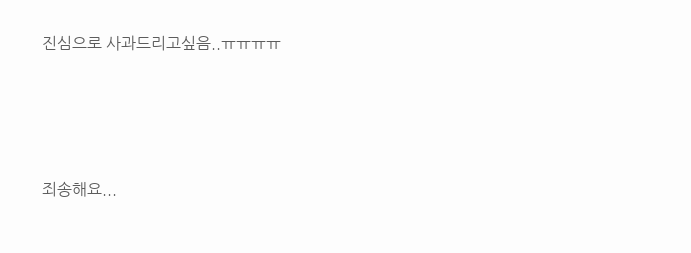진심으로 사과드리고싶음..ㅠㅠㅠㅠ





죄송해요...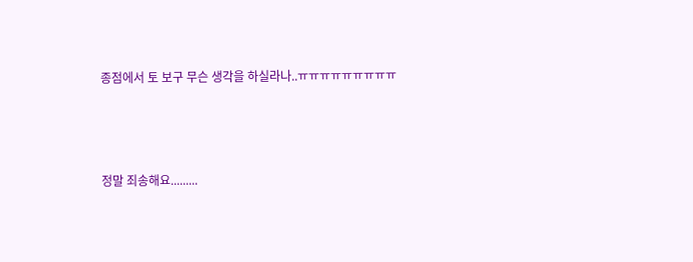종점에서 토 보구 무슨 생각을 하실라나..ㅠㅠㅠㅠㅠㅠㅠㅠㅠ



정말 죄송해요.........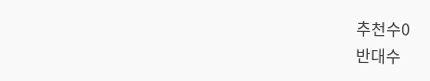추천수0
반대수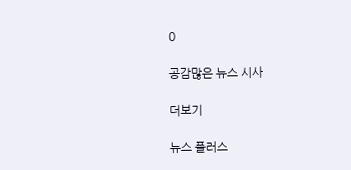0

공감많은 뉴스 시사

더보기

뉴스 플러스